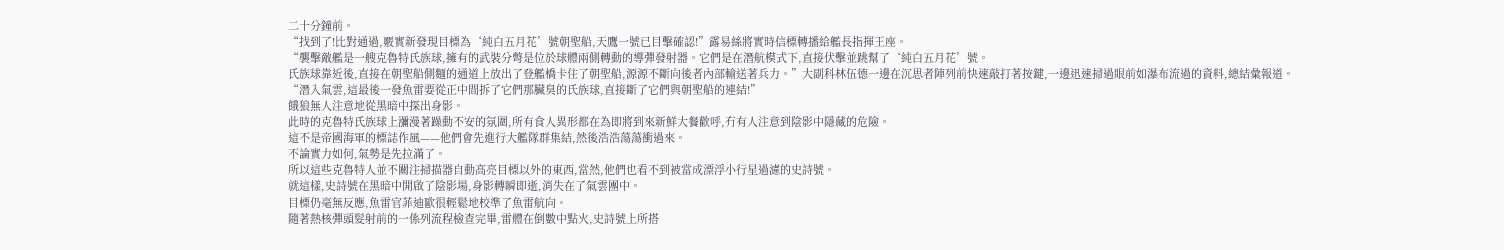二十分鐘前。
“找到了!比對通過,覈實新發現目標為‘純白五月花’號朝聖船,天鷹一號已目擊確認!”露易絲將實時信標轉播給艦長指揮王座。
“襲擊敵艦是一艘克魯特氏族球,擁有的武裝分彆是位於球體兩側轉動的導彈發射器。它們是在潛航模式下,直接伏擊並跳幫了‘純白五月花’號。
氏族球靠近後,直接在朝聖船側麵的通道上放出了登艦橋卡住了朝聖船,源源不斷向後者內部輸送著兵力。”大副科林伍德一邊在沉思者陣列前快速敲打著按鍵,一邊迅速掃過眼前如瀑布流過的資料,總結彙報道。
“潛入氣雲,這最後一發魚雷要從正中間拆了它們那臟臭的氏族球,直接斷了它們與朝聖船的連結!”
餓狼無人注意地從黑暗中探出身影。
此時的克魯特氏族球上瀰漫著躁動不安的氛圍,所有食人異形都在為即將到來新鮮大餐歡呼,冇有人注意到陰影中隱藏的危險。
這不是帝國海軍的標誌作風——他們會先進行大艦隊群集結,然後浩浩蕩蕩衝過來。
不論實力如何,氣勢是先拉滿了。
所以這些克魯特人並不關注掃描器自動高亮目標以外的東西,當然,他們也看不到被當成漂浮小行星過濾的史詩號。
就這樣,史詩號在黑暗中開啟了陰影場,身影轉瞬即逝,消失在了氣雲團中。
目標仍毫無反應,魚雷官菲迪歐很輕鬆地校準了魚雷航向。
隨著熱核彈頭髮射前的一係列流程檢查完畢,雷體在倒數中點火,史詩號上所搭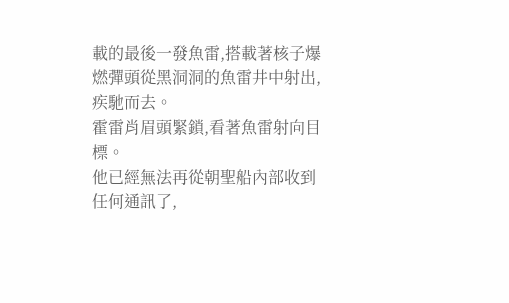載的最後一發魚雷,搭載著核子爆燃彈頭從黑洞洞的魚雷井中射出,疾馳而去。
霍雷肖眉頭緊鎖,看著魚雷射向目標。
他已經無法再從朝聖船內部收到任何通訊了,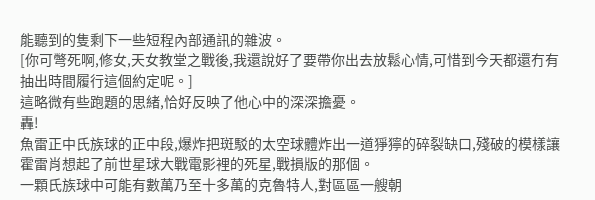能聽到的隻剩下一些短程內部通訊的雜波。
[你可彆死啊,修女,天女教堂之戰後,我還說好了要帶你出去放鬆心情,可惜到今天都還冇有抽出時間履行這個約定呢。]
這略微有些跑題的思緒,恰好反映了他心中的深深擔憂。
轟!
魚雷正中氏族球的正中段,爆炸把斑駁的太空球體炸出一道猙獰的碎裂缺口,殘破的模樣讓霍雷肖想起了前世星球大戰電影裡的死星,戰損版的那個。
一顆氏族球中可能有數萬乃至十多萬的克魯特人,對區區一艘朝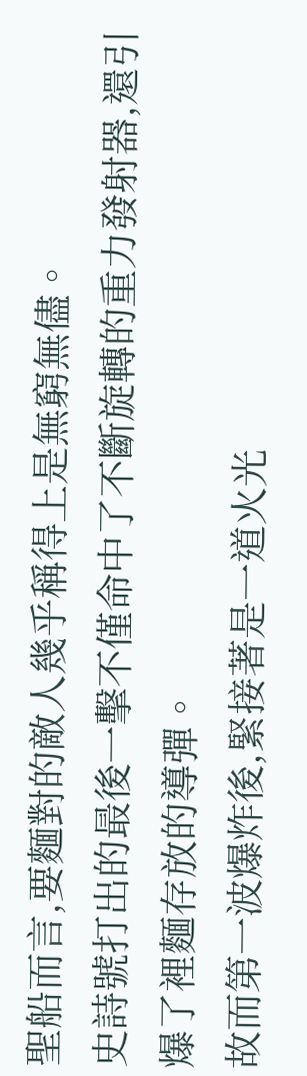聖船而言,要麵對的敵人幾乎稱得上是無窮無儘。
史詩號打出的最後一擊不僅命中了不斷旋轉的重力發射器,還引爆了裡麵存放的導彈。
故而第一波爆炸後,緊接著是一道火光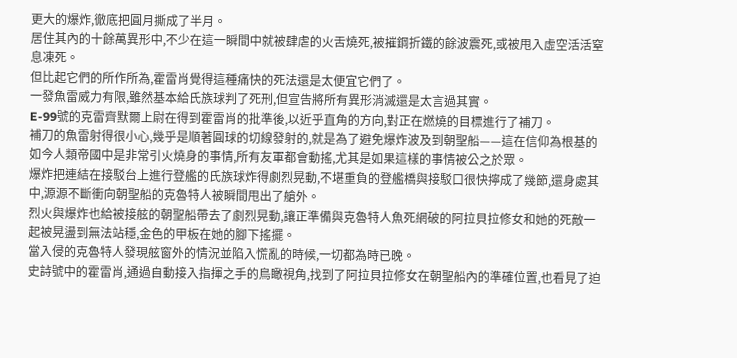更大的爆炸,徹底把圓月撕成了半月。
居住其內的十餘萬異形中,不少在這一瞬間中就被肆虐的火舌燒死,被摧鋼折鐵的餘波震死,或被甩入虛空活活窒息凍死。
但比起它們的所作所為,霍雷肖覺得這種痛快的死法還是太便宜它們了。
一發魚雷威力有限,雖然基本給氏族球判了死刑,但宣告將所有異形消滅還是太言過其實。
E-99號的克雷齊默爾上尉在得到霍雷肖的批準後,以近乎直角的方向,對正在燃燒的目標進行了補刀。
補刀的魚雷射得很小心,幾乎是順著圓球的切線發射的,就是為了避免爆炸波及到朝聖船——這在信仰為根基的如今人類帝國中是非常引火燒身的事情,所有友軍都會動搖,尤其是如果這樣的事情被公之於眾。
爆炸把連結在接駁台上進行登艦的氏族球炸得劇烈晃動,不堪重負的登艦橋與接駁口很快擰成了幾節,還身處其中,源源不斷衝向朝聖船的克魯特人被瞬間甩出了艙外。
烈火與爆炸也給被接舷的朝聖船帶去了劇烈晃動,讓正準備與克魯特人魚死網破的阿拉貝拉修女和她的死敵一起被晃盪到無法站穩,金色的甲板在她的腳下搖擺。
當入侵的克魯特人發現舷窗外的情況並陷入慌亂的時候,一切都為時已晚。
史詩號中的霍雷肖,通過自動接入指揮之手的鳥瞰視角,找到了阿拉貝拉修女在朝聖船內的準確位置,也看見了迫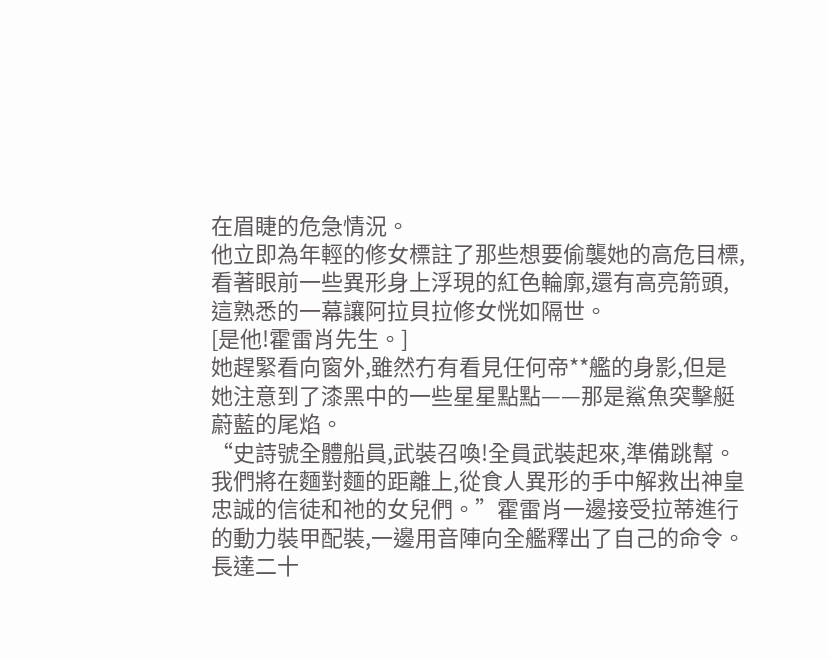在眉睫的危急情況。
他立即為年輕的修女標註了那些想要偷襲她的高危目標,看著眼前一些異形身上浮現的紅色輪廓,還有高亮箭頭,這熟悉的一幕讓阿拉貝拉修女恍如隔世。
[是他!霍雷肖先生。]
她趕緊看向窗外,雖然冇有看見任何帝**艦的身影,但是她注意到了漆黑中的一些星星點點——那是鯊魚突擊艇蔚藍的尾焰。
“史詩號全體船員,武裝召喚!全員武裝起來,準備跳幫。我們將在麵對麵的距離上,從食人異形的手中解救出神皇忠誠的信徒和祂的女兒們。”霍雷肖一邊接受拉蒂進行的動力裝甲配裝,一邊用音陣向全艦釋出了自己的命令。
長達二十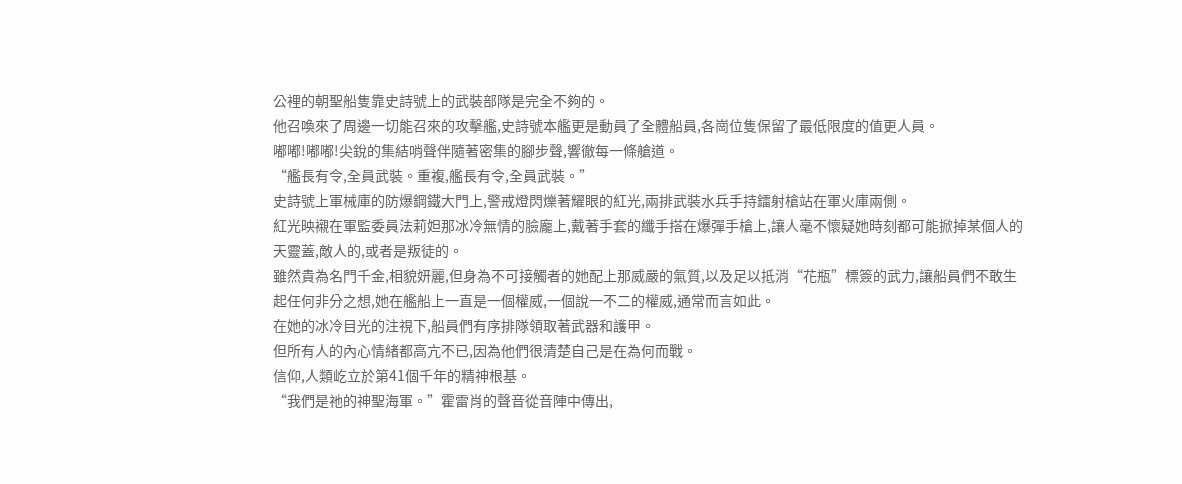公裡的朝聖船隻靠史詩號上的武裝部隊是完全不夠的。
他召喚來了周邊一切能召來的攻擊艦,史詩號本艦更是動員了全體船員,各崗位隻保留了最低限度的值更人員。
嘟嘟!嘟嘟!尖銳的集結哨聲伴隨著密集的腳步聲,響徹每一條艙道。
“艦長有令,全員武裝。重複,艦長有令,全員武裝。”
史詩號上軍械庫的防爆鋼鐵大門上,警戒燈閃爍著耀眼的紅光,兩排武裝水兵手持鐳射槍站在軍火庫兩側。
紅光映襯在軍監委員法莉妲那冰冷無情的臉龐上,戴著手套的纖手搭在爆彈手槍上,讓人毫不懷疑她時刻都可能掀掉某個人的天靈蓋,敵人的,或者是叛徒的。
雖然貴為名門千金,相貌妍麗,但身為不可接觸者的她配上那威嚴的氣質,以及足以抵消“花瓶”標簽的武力,讓船員們不敢生起任何非分之想,她在艦船上一直是一個權威,一個說一不二的權威,通常而言如此。
在她的冰冷目光的注視下,船員們有序排隊領取著武器和護甲。
但所有人的內心情緒都高亢不已,因為他們很清楚自己是在為何而戰。
信仰,人類屹立於第41個千年的精神根基。
“我們是祂的神聖海軍。”霍雷肖的聲音從音陣中傳出,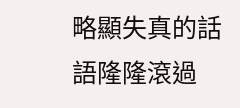略顯失真的話語隆隆滾過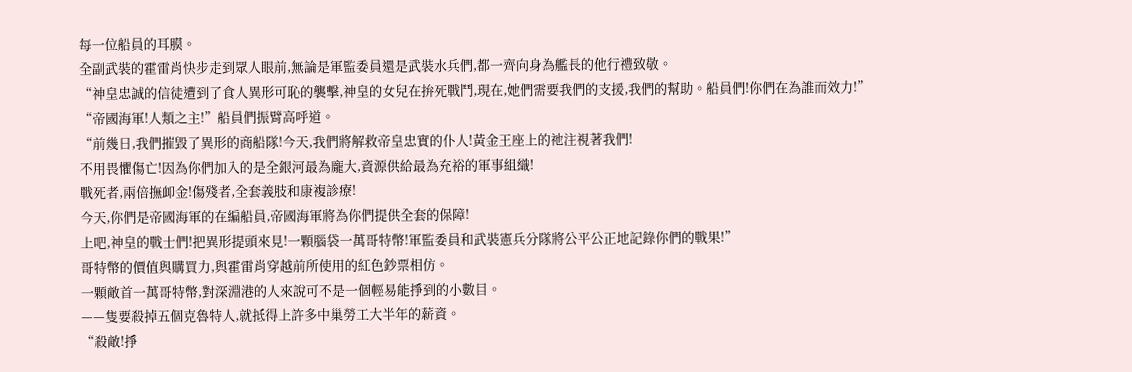每一位船員的耳膜。
全副武裝的霍雷肖快步走到眾人眼前,無論是軍監委員還是武裝水兵們,都一齊向身為艦長的他行禮致敬。
“神皇忠誠的信徒遭到了食人異形可恥的襲擊,神皇的女兒在拚死戰鬥,現在,她們需要我們的支援,我們的幫助。船員們!你們在為誰而效力!”
“帝國海軍!人類之主!”船員們振臂高呼道。
“前幾日,我們摧毀了異形的商船隊!今天,我們將解救帝皇忠實的仆人!黃金王座上的祂注視著我們!
不用畏懼傷亡!因為你們加入的是全銀河最為龐大,資源供給最為充裕的軍事組織!
戰死者,兩倍撫卹金!傷殘者,全套義肢和康複診療!
今天,你們是帝國海軍的在編船員,帝國海軍將為你們提供全套的保障!
上吧,神皇的戰士們!把異形提頭來見!一顆腦袋一萬哥特幣!軍監委員和武裝憲兵分隊將公平公正地記錄你們的戰果!”
哥特幣的價值與購買力,與霍雷肖穿越前所使用的紅色鈔票相仿。
一顆敵首一萬哥特幣,對深淵港的人來說可不是一個輕易能掙到的小數目。
——隻要殺掉五個克魯特人,就抵得上許多中巢勞工大半年的薪資。
“殺敵!掙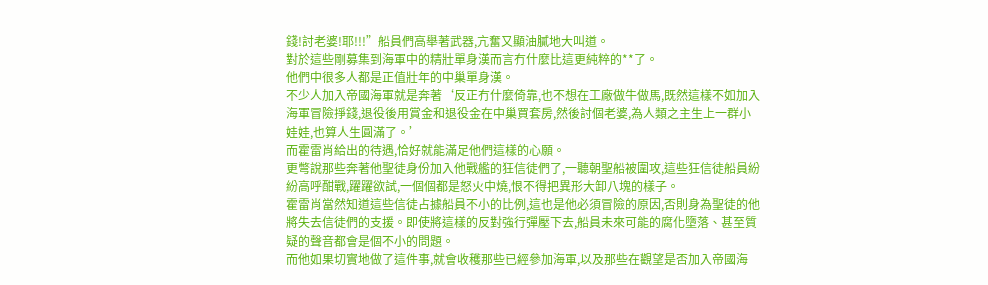錢!討老婆!耶!!!”船員們高舉著武器,亢奮又顯油膩地大叫道。
對於這些剛募集到海軍中的精壯單身漢而言冇什麼比這更純粹的**了。
他們中很多人都是正值壯年的中巢單身漢。
不少人加入帝國海軍就是奔著‘反正冇什麼倚靠,也不想在工廠做牛做馬,既然這樣不如加入海軍冒險掙錢,退役後用賞金和退役金在中巢買套房,然後討個老婆,為人類之主生上一群小娃娃,也算人生圓滿了。’
而霍雷肖給出的待遇,恰好就能滿足他們這樣的心願。
更彆說那些奔著他聖徒身份加入他戰艦的狂信徒們了,一聽朝聖船被圍攻,這些狂信徒船員紛紛高呼酣戰,躍躍欲試,一個個都是怒火中燒,恨不得把異形大卸八塊的樣子。
霍雷肖當然知道這些信徒占據船員不小的比例,這也是他必須冒險的原因,否則身為聖徒的他將失去信徒們的支援。即使將這樣的反對強行彈壓下去,船員未來可能的腐化墮落、甚至質疑的聲音都會是個不小的問題。
而他如果切實地做了這件事,就會收穫那些已經參加海軍,以及那些在觀望是否加入帝國海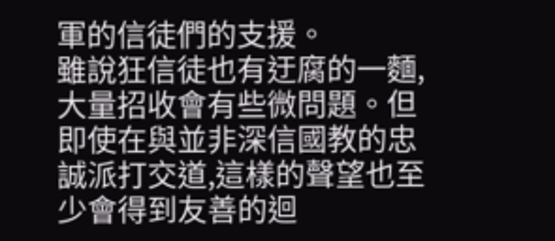軍的信徒們的支援。
雖說狂信徒也有迂腐的一麵,大量招收會有些微問題。但即使在與並非深信國教的忠誠派打交道,這樣的聲望也至少會得到友善的迴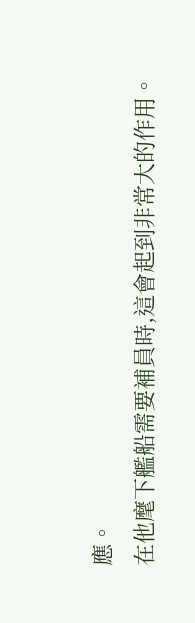應。
在他麾下艦船需要補員時,這會起到非常大的作用。